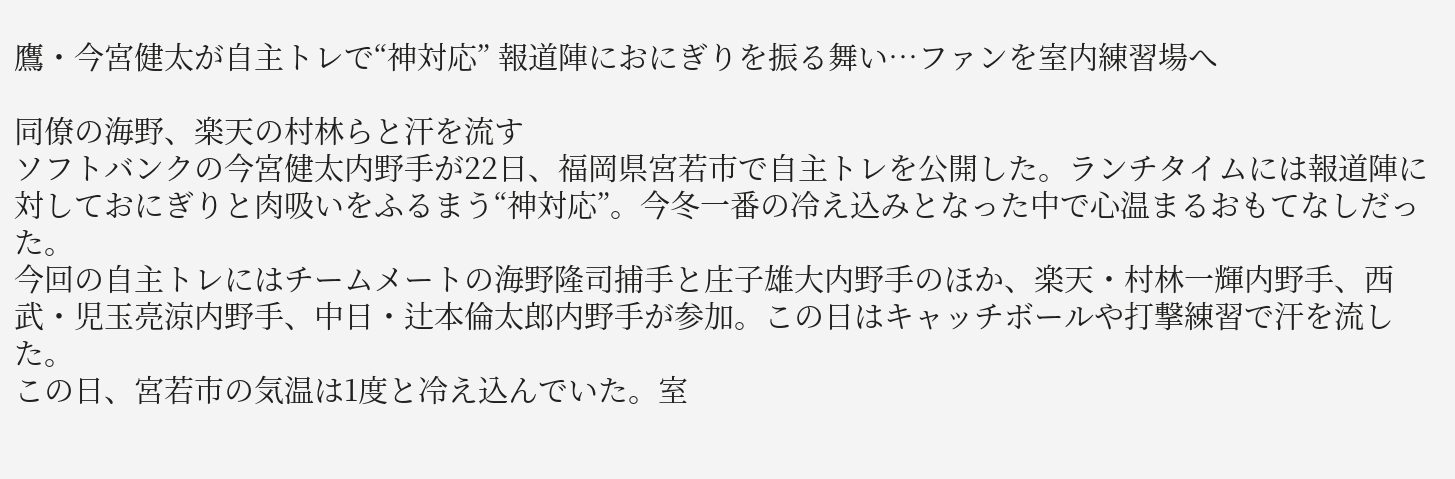鷹・今宮健太が自主トレで“神対応” 報道陣におにぎりを振る舞い…ファンを室内練習場へ

同僚の海野、楽天の村林らと汗を流す
ソフトバンクの今宮健太内野手が22日、福岡県宮若市で自主トレを公開した。ランチタイムには報道陣に対しておにぎりと肉吸いをふるまう“神対応”。今冬一番の冷え込みとなった中で心温まるおもてなしだった。
今回の自主トレにはチームメートの海野隆司捕手と庄子雄大内野手のほか、楽天・村林一輝内野手、西武・児玉亮涼内野手、中日・辻本倫太郎内野手が参加。この日はキャッチボールや打撃練習で汗を流した。
この日、宮若市の気温は1度と冷え込んでいた。室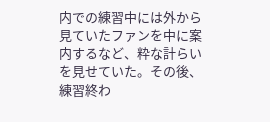内での練習中には外から見ていたファンを中に案内するなど、粋な計らいを見せていた。その後、練習終わ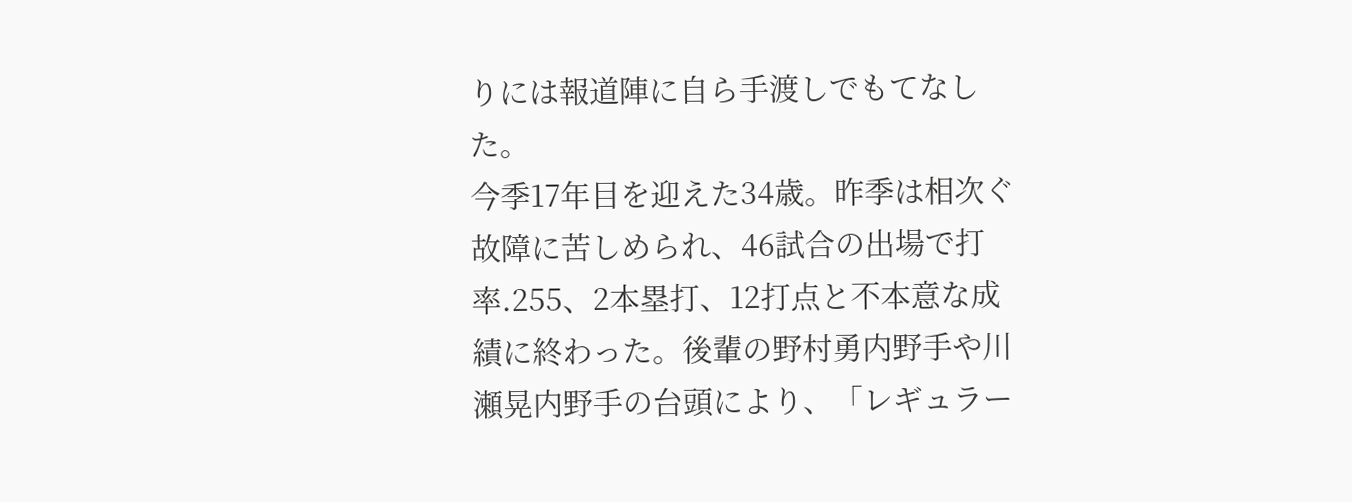りには報道陣に自ら手渡しでもてなした。
今季17年目を迎えた34歳。昨季は相次ぐ故障に苦しめられ、46試合の出場で打率.255、2本塁打、12打点と不本意な成績に終わった。後輩の野村勇内野手や川瀬晃内野手の台頭により、「レギュラー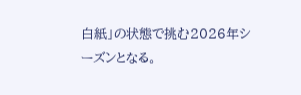白紙」の状態で挑む2026年シーズンとなる。